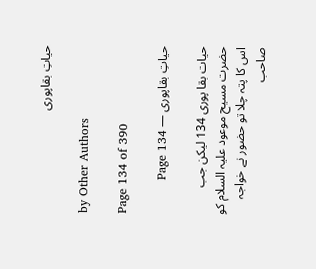حیاتِ بقاپوری

by Other Authors

Page 134 of 390

حیاتِ بقاپوری — Page 134

حیات بقا پوری 134 لیکن جب حضرت مسیح موعود علیہ السلام کو اس کا پتہ چلا تو حضور نے خواجہ صاحب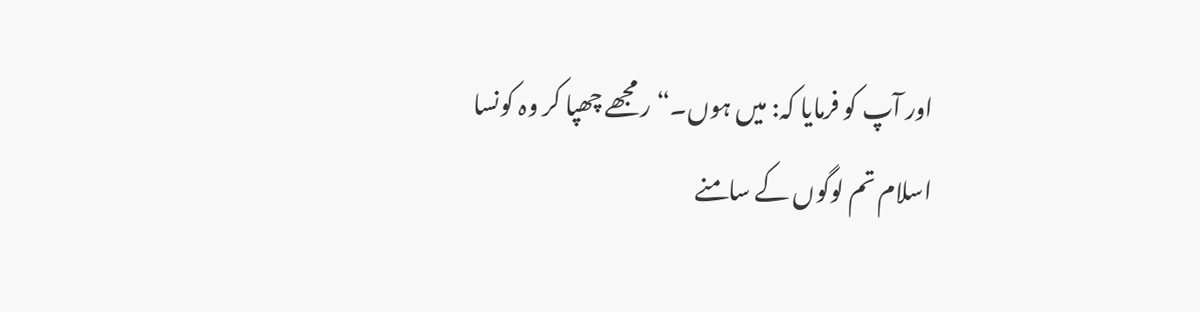اور آپ کو فرمایا کہ: میں ہوں۔“ ر مجھے چھپا کر وہ کونسا اسلام تم لوگوں کے سامنے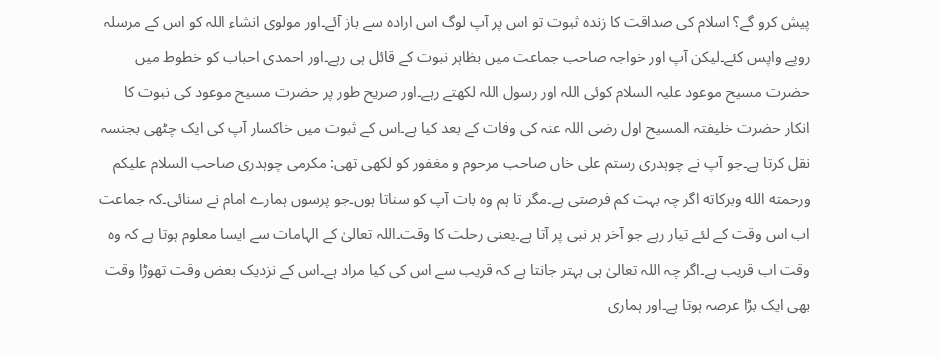پیش کرو گے؟ اسلام کی صداقت کا زندہ ثبوت تو اس پر آپ لوگ اس ارادہ سے باز آئے۔اور مولوی انشاء اللہ کو اس کے مرسلہ روپے واپس کئے۔لیکن آپ اور خواجہ صاحب جماعت میں بظاہر نبوت کے قائل ہی رہے۔اور احمدی احباب کو خطوط میں حضرت مسیح موعود علیہ السلام کوئی اللہ اور رسول اللہ لکھتے رہے۔اور صریح طور پر حضرت مسیح موعود کی نبوت کا انکار حضرت خلیفتہ المسیح اول رضی اللہ عنہ کی وفات کے بعد کیا ہے۔اس کے ثبوت میں خاکسار آپ کی ایک چٹھی بجنسہ نقل کرتا ہے۔جو آپ نے چوہدری رستم علی خاں صاحب مرحوم و مغفور کو لکھی تھی: مکرمی چوہدری صاحب السلام علیکم ورحمته الله وبرکاته اگر چہ بہت کم فرصتی ہے۔مگر تا ہم وہ بات آپ کو سناتا ہوں۔جو پرسوں ہمارے امام نے سنائی۔کہ جماعت اب اس وقت کے لئے تیار رہے جو آخر ہر نبی پر آتا ہے۔یعنی رحلت کا وقت۔اللہ تعالیٰ کے الہامات سے ایسا معلوم ہوتا ہے کہ وہ وقت اب قریب ہے۔اگر چہ اللہ تعالیٰ ہی بہتر جانتا ہے کہ قریب سے اس کی کیا مراد ہے۔اس کے نزدیک بعض وقت تھوڑا وقت بھی ایک بڑا عرصہ ہوتا ہے۔اور ہماری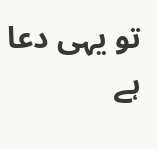تو یہی دعا ہے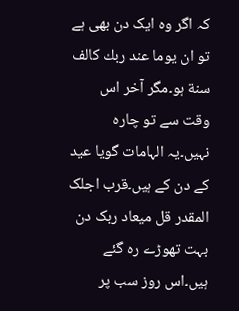کہ اگر وہ ایک دن بھی ہے تو ان يوما عند ربك كالف سنة ہو۔مگر آخر اس وقت سے تو چارہ نہیں۔یہ الہامات گویا عید کے دن کے ہیں۔قرب اجلک المقدر قل میعاد ربک دن بہت تھوڑے رہ گئے ہیں۔اس روز سب پر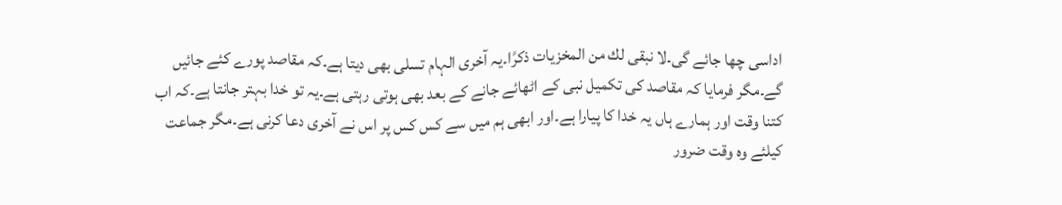اداسی چھا جائے گی۔لا نبقى لك من المخزيات ذكرًا۔یہ آخری الہام تسلی بھی دیتا ہے۔کہ مقاصد پورے کئے جائیں گے۔مگر فرمایا کہ مقاصد کی تکمیل نبی کے اٹھائے جانے کے بعد بھی ہوتی رہتی ہے۔یہ تو خدا بہتر جانتا ہے۔کہ اب کتنا وقت اور ہمارے ہاں یہ خدا کا پیارا ہے۔اور ابھی ہم میں سے کس کس پر اس نے آخری دعا کرنی ہے۔مگر جماعت کیلئے وہ وقت ضرور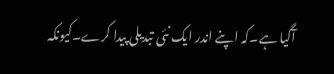آگیا ہے۔کہ اپنے اندر ایک نئی تبدیلی پیدا کرے۔کیونکہ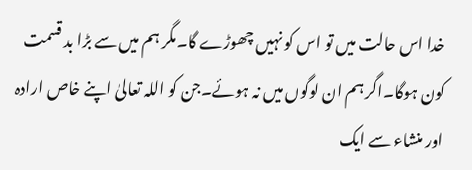خدا اس حالت میں تو اس کو نہیں چھوڑے گا۔مگر ہم میں سے بڑا بد قسمت کون ہوگا۔اگر ہم ان لوگوں میں نہ ہوئے۔جن کو اللہ تعالیٰ اپنے خاص ارادہ اور منشاء سے ایک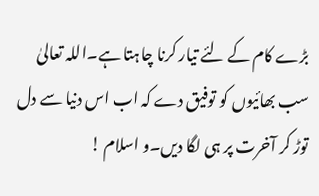بڑے کام کے لئے تیار کرنا چاہتا ہے۔اللہ تعالیٰ سب بھائیوں کو توفیق دے کہ اب اس دنیا سے دل توڑ کر آخرت پر ہی لگا دیں۔و اسلام !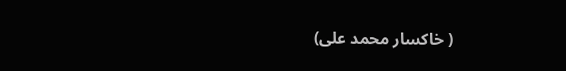( خاکسار محمد علی)